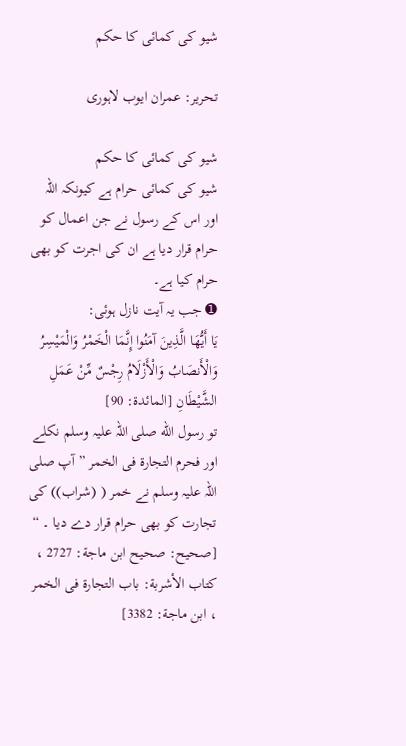شیو کی کمائی کا حکم

تحریر: عمران ایوب لاہوری

شیو کی کمائی کا حکم
شیو کی کمائی حرام ہے کیونکہ اللہ اور اس کے رسول نے جن اعمال کو حرام قرار دیا ہے ان کی اجرت کو بھی حرام کیا ہے۔
➊ جب یہ آیت نازل ہوئی:
يَا أَيُّهَا الَّذِينَ آمَنُوا إِنَّمَا الْخَمْرُ وَالْمَيْسِرُ وَالْأَنصَابُ وَالْأَزْلَامُ رِجْسٌ مِّنْ عَمَلِ الشَّيْطَانِ [المائدة: 90]
تو رسول الله صلی اللہ علیہ وسلم نکلے اور فحرم التجارة فى الخمر ”آپ صلی اللہ علیہ وسلم نے خمر ( (شراب)) کی تجارت کو بھی حرام قرار دے دیا ۔ “
[صحيح: صحيح ابن ماجة: 2727 ، كتاب الأشربة: باب التجارة فى الخمر ، ابن ماجة: 3382]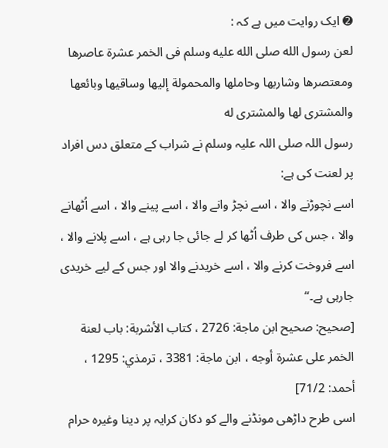➋ ایک روایت میں ہے کہ :
لعن رسول الله صلى الله عليه وسلم فى الخمر عشرة عاصرها ومعتصرها وشاربها وحاملها والمحمولة إليها وساقيها وبائعها والمشترى لها والمشترى له
رسول اللہ صلی اللہ علیہ وسلم نے شراب کے متعلق دس افراد پر لعنت کی ہے:
اسے نچوڑنے والا ، اسے نچڑ وانے والا ، اسے پینے والا ، اسے اُٹھانے والا ، جس کی طرف اُٹھا کر لے جائی جا رہی ہے ، اسے پلانے والا ، اسے فروخت کرنے والا ، اسے خریدنے والا اور جس کے لیے خریدی جارہی ہے۔“
[صحيح: صحيح ابن ماجة: 2726 ، كتاب الأشربة: باب لعنة الخمر على عشرة أوجه ، ابن ماجة: 3381 ، ترمذي: 1295 ، أحمد: 71/2]
اسی طرح داڑھی مونڈنے والے کو دکان کرایہ پر دینا وغیرہ حرام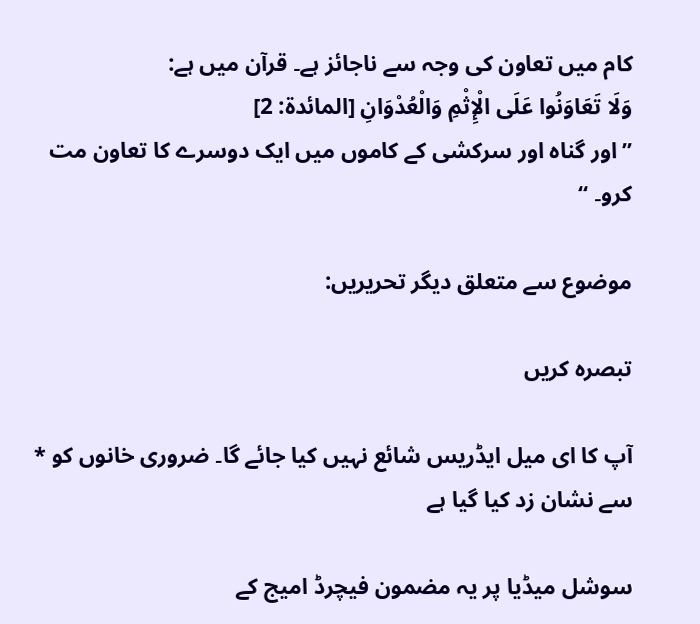کام میں تعاون کی وجہ سے ناجائز ہے۔ قرآن میں ہے:
وَلَا تَعَاوَنُوا عَلَى الْإِثْمِ وَالْعُدْوَانِ [المائدة: 2]
”اور گناہ اور سرکشی کے کاموں میں ایک دوسرے کا تعاون مت کرو۔ “

موضوع سے متعلق دیگر تحریریں:

تبصرہ کریں

آپ کا ای میل ایڈریس شائع نہیں کیا جائے گا۔ ضروری خانوں کو * سے نشان زد کیا گیا ہے

سوشل میڈیا پر یہ مضمون فیچرڈ امیج کے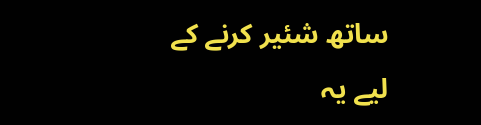ساتھ شئیر کرنے کے لیے یہ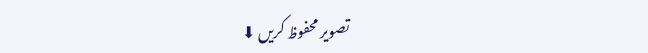تصویر محفوظ کریں ⬇